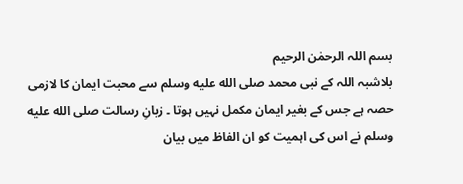بسم اللہ الرحمٰن الرحیم
بلاشبہ اللہ کے نبی محمد صلى الله عليه وسلم سے محبت ایمان کا لازمی حصہ ہے جس کے بغیر ایمان مکمل نہیں ہوتا ۔ زبانِ رسالت صلى الله عليه وسلم نے اس کی اہمیت کو ان الفاظ میں بیان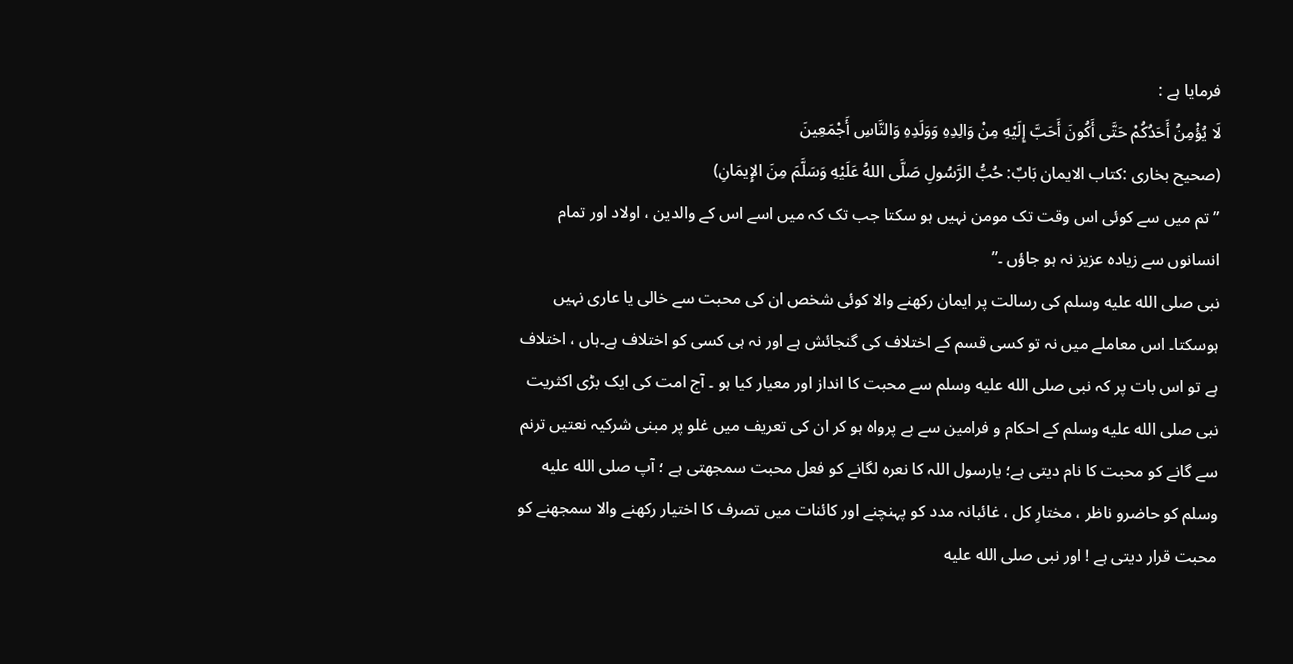فرمایا ہے :
لَا يُؤْمِنُ أَحَدُکُمْ حَتَّی أَکُونَ أَحَبَّ إِلَيْهِ مِنْ وَالِدِهِ وَوَلَدِهِ وَالنَّاسِ أَجْمَعِينَ
(صحیح بخاری :کتاب الایمان بَابٌ: حُبُّ الرَّسُولِ صَلَّى اللهُ عَلَيْهِ وَسَلَّمَ مِنَ الإِيمَانِ)
” تم میں سے کوئی اس وقت تک مومن نہیں ہو سکتا جب تک کہ میں اسے اس کے والدین ، اولاد اور تمام انسانوں سے زیادہ عزیز نہ ہو جاؤں ۔”
نبی صلى الله عليه وسلم کی رسالت پر ایمان رکھنے والا کوئی شخص ان کی محبت سے خالی یا عاری نہیں ہوسکتا۔ اس معاملے میں نہ تو کسی قسم کے اختلاف کی گنجائش ہے اور نہ ہی کسی کو اختلاف ہے۔ہاں ، اختلاف ہے تو اس بات پر کہ نبی صلى الله عليه وسلم سے محبت کا انداز اور معیار کیا ہو ۔ آج امت کی ایک بڑی اکثریت نبی صلى الله عليه وسلم کے احکام و فرامین سے بے پرواہ ہو کر ان کی تعریف میں غلو پر مبنی شرکیہ نعتیں ترنم سے گانے کو محبت کا نام دیتی ہے؛ یارسول اللہ کا نعرہ لگانے کو فعل محبت سمجھتی ہے ؛ آپ صلى الله عليه وسلم کو حاضرو ناظر ، مختارِ کل ، غائبانہ مدد کو پہنچنے اور کائنات میں تصرف کا اختیار رکھنے والا سمجھنے کو محبت قرار دیتی ہے ! اور نبی صلى الله عليه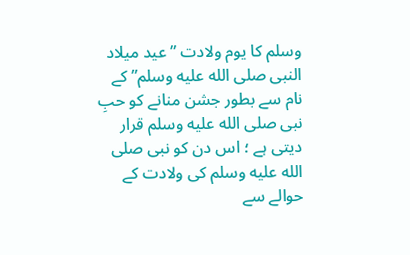وسلم کا یوم ولادت ” عید میلاد النبی صلى الله عليه وسلم” کے نام سے بطور جشن منانے کو حبِ نبی صلى الله عليه وسلم قرار دیتی ہے ؛ اس دن کو نبی صلى الله عليه وسلم کی ولادت کے حوالے سے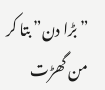” بڑا دن” بتا کر من گھڑت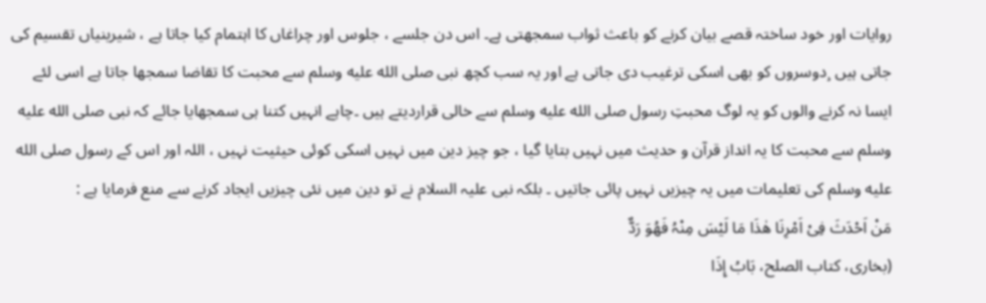روایات اور خود ساختہ قصے بیان کرنے کو باعث ثواب سمجھتی ہے۔ اس دن جلسے ، جلوس اور چراغاں کا اہتمام کیا جاتا ہے ، شیرینیاں تقسیم کی جاتی ہیں ¸دوسروں کو بھی اسکی ترغیب دی جاتی ہے اور یہ سب کچھ نبی صلى الله عليه وسلم سے محبت کا تقاضا سمجھا جاتا ہے اسی لئے ایسا نہ کرنے والوں کو یہ لوگ محبتِ رسول صلى الله عليه وسلم سے خالی قراردیتے ہیں ۔چاہے انہیں کتنا ہی سمجھایا جائے کہ نبی صلى الله عليه وسلم سے محبت کا یہ انداز قرآن و حدیث میں نہیں بتایا گیا ، جو چیز دین میں نہیں اسکی کوئی حیثیت نہیں ، اللہ اور اس کے رسول صلى الله عليه وسلم کی تعلیمات میں یہ چیزیں نہیں پائی جاتیں ۔ بلکہ نبی علیہ السلام نے تو دین میں نئی چیزیں ایجاد کرنے سے منع فرمایا ہے :
مَنْ اَحْدَثَ فِیْ اَمْرِنَا ھٰذَا مَا لَیْسَ مِنْہُ فَھُوَ رَدٌّ
(بخاری، کتاب الصلح، بَابُ إِذَا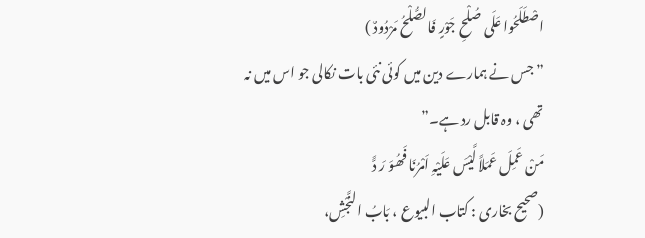اصْطَلَحُوا عَلَى صُلْحِ جَوْرٍ فَالصُّلْحُ مَرْدُودٌ )
” جس نے ہمارے دین میں کوئی نئی بات نکالی جو اس میں نہ تھی ، وہ قابل رد ہے۔”
مَنْ عَمِلَ عَمَلاً لَّیْسَ عَلَیْہِ اَمْرُنَا فَھُوَ رَ دًّ
(صحیح بخاری : کتاب البیوع ، بَابُ النَّجْشِ،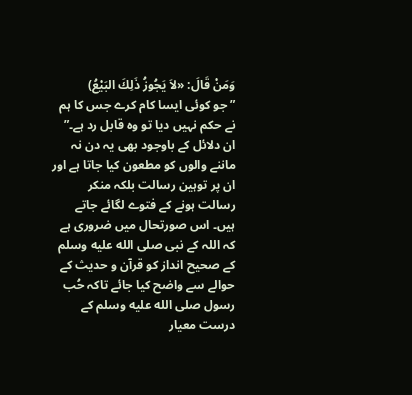وَمَنْ قَالَ: «لاَ يَجُوزُ ذَلِكَ البَيْعُ)
” جو کوئی ایسا کام کرے جس کا ہم نے حکم نہیں دیا تو وہ قابل رد ہے۔”
ان دلائل کے باوجود بھی یہ دن نہ ماننے والوں کو مطعون کیا جاتا ہے اور ان پر توہین رسالت بلکہ منکر رسالت ہونے کے فتوے لگائے جاتے ہیں۔ اس صورتحال میں ضروری ہے کہ اللہ کے نبی صلى الله عليه وسلم کے صحیح انداز کو قرآن و حدیث کے حوالے سے واضح کیا جائے تاکہ حُب رسول صلى الله عليه وسلم کے درست معیار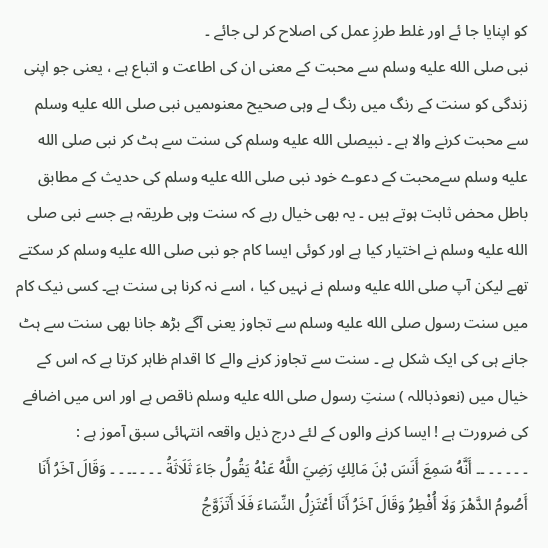کو اپنایا جا ئے اور غلط طرزِ عمل کی اصلاح کر لی جائے ۔
نبی صلى الله عليه وسلم سے محبت کے معنی ان کی اطاعت و اتباع ہے ، یعنی جو اپنی زندگی کو سنت کے رنگ میں رنگ لے وہی صحیح معنوںمیں نبی صلى الله عليه وسلم سے محبت کرنے والا ہے ۔ نبیصلى الله عليه وسلم کی سنت سے ہٹ کر نبی صلى الله عليه وسلم سےمحبت کے دعوے خود نبی صلى الله عليه وسلم کی حدیث کے مطابق باطل محض ثابت ہوتے ہیں ۔ یہ بھی خیال رہے کہ سنت وہی طریقہ ہے جسے نبی صلى الله عليه وسلم نے اختیار کیا ہے اور کوئی ایسا کام جو نبی صلى الله عليه وسلم کر سکتے تھے لیکن آپ صلى الله عليه وسلم نے نہیں کیا ، اسے نہ کرنا ہی سنت ہے۔ کسی نیک کام میں سنت رسول صلى الله عليه وسلم سے تجاوز یعنی آگے بڑھ جانا بھی سنت سے ہٹ جانے ہی کی ایک شکل ہے ۔ سنت سے تجاوز کرنے والے کا اقدام ظاہر کرتا ہے کہ اس کے خیال میں (نعوذباللہ ) سنتِ رسول صلى الله عليه وسلم ناقص ہے اور اس میں اضافے کی ضرورت ہے ! ایسا کرنے والوں کے لئے درج ذیل واقعہ انتہائی سبق آموز ہے :
۔ ۔ ۔ ۔ ۔ ۔۔ أَنَّهُ سَمِعَ أَنَسَ بْنَ مَالِكٍ رَضِيَ اللَّهُ عَنْهُ يَقُولُ جَاءَ ثَلَاثَةُ ۔ ۔ ۔ ۔۔ ۔ ۔ وَقَالَ آخَرُ أَنَا أَصُومُ الدَّهْرَ وَلَا أُفْطِرُ وَقَالَ آخَرُ أَنَا أَعْتَزِلُ النِّسَاءَ فَلَا أَتَزَوَّجُ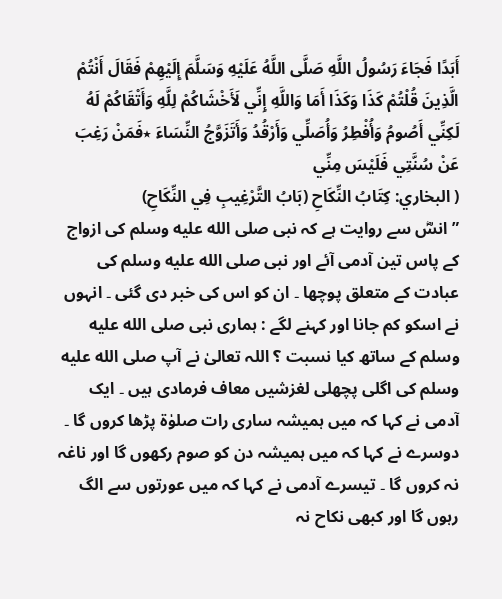أَبَدًا فَجَاءَ رَسُولُ اللَّهِ صَلَّى اللَّهُ عَلَيْهِ وَسَلَّمَ إِلَيْهِمْ فَقَالَ أَنْتُمْ الَّذِينَ قُلْتُمْ كَذَا وَكَذَا أَمَا وَاللَّهِ إِنِّي لَأَخْشَاكُمْ لِلَّهِ وَأَتْقَاكُمْ لَهُ لَكِنِّي أَصُومُ وَأُفْطِرُ وَأُصَلِّي وَأَرْقُدُ وَأَتَزَوَّجُ النِّسَاءَ ٭فَمَنْ رَغِبَ عَنْ سُنَّتِي فَلَيْسَ مِنِّي
( البخاري: كِتَابُ النِّكَاحِ (بَابُ التَّرْغِيبِ فِي النِّكَاحِ)
” انسؓ سے روایت ہے کہ نبی صلى الله عليه وسلم کی ازواج کے پاس تین آدمی آئے اور نبی صلى الله عليه وسلم کی عبادت کے متعلق پوچھا ۔ ان کو اس کی خبر دی گئی ۔ انہوں نے اسکو کم جانا اور کہنے لگے : ہماری نبی صلى الله عليه وسلم کے ساتھ کیا نسبت ؟ اللہ تعالیٰ نے آپ صلى الله عليه وسلم کی اگلی پچھلی لغزشیں معاف فرمادی ہیں ۔ ایک آدمی نے کہا کہ میں ہمیشہ ساری رات صلوٰۃ پڑھا کروں گا ۔ دوسرے نے کہا کہ میں ہمیشہ دن کو صوم رکھوں گا اور ناغہ نہ کروں گا ۔ تیسرے آدمی نے کہا کہ میں عورتوں سے الگ رہوں گا اور کبھی نکاح نہ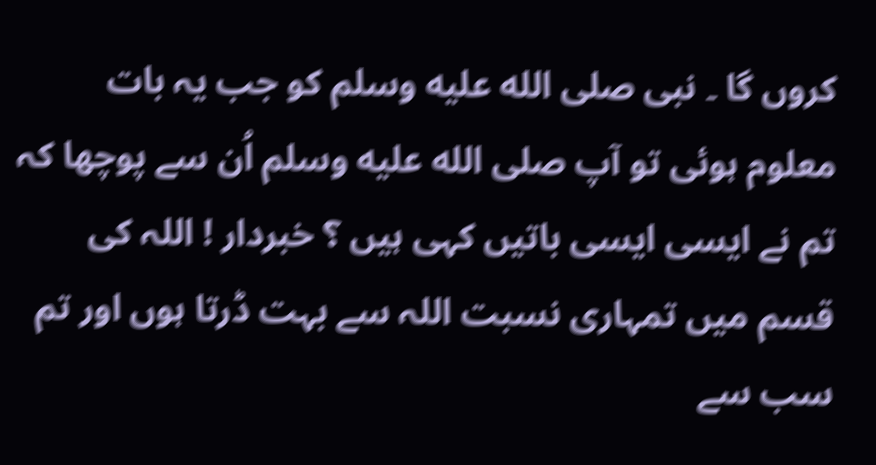کروں گا ۔ نبی صلى الله عليه وسلم کو جب یہ بات معلوم ہوئی تو آپ صلى الله عليه وسلم اُن سے پوچھا کہ تم نے ایسی ایسی باتیں کہی ہیں ؟ خبردار ! اللہ کی قسم میں تمہاری نسبت اللہ سے بہت ڈرتا ہوں اور تم سب سے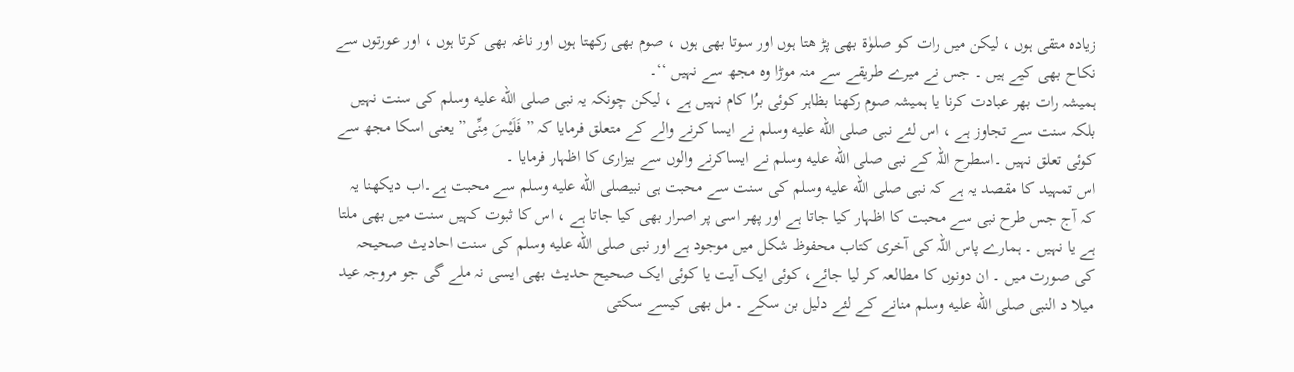زیادہ متقی ہوں ، لیکن میں رات کو صلوٰۃ بھی پڑ ھتا ہوں اور سوتا بھی ہوں ، صوم بھی رکھتا ہوں اور ناغہ بھی کرتا ہوں ، اور عورتوں سے نکاح بھی کیے ہیں ۔ جس نے میرے طریقے سے منہ موڑا وہ مجھ سے نہیں ‘‘۔
ہمیشہ رات بھر عبادت کرنا یا ہمیشہ صوم رکھنا بظاہر کوئی برُا کام نہیں ہے ، لیکن چونکہ یہ نبی صلى الله عليه وسلم کی سنت نہیں بلکہ سنت سے تجاوز ہے ، اس لئے نبی صلى الله عليه وسلم نے ایسا کرنے والے کے متعلق فرمایا کہ ” فَلَیْسَ مِنِّی” یعنی اسکا مجھ سے کوئی تعلق نہیں ۔اسطرح اللہ کے نبی صلى الله عليه وسلم نے ایساکرنے والوں سے بیزاری کا اظہار فرمایا ۔
اس تمہید کا مقصد یہ ہے کہ نبی صلى الله عليه وسلم کی سنت سے محبت ہی نبیصلى الله عليه وسلم سے محبت ہے۔اب دیکھنا یہ کہ آج جس طرح نبی سے محبت کا اظہار کیا جاتا ہے اور پھر اسی پر اصرار بھی کیا جاتا ہے ، اس کا ثبوت کہیں سنت میں بھی ملتا ہے یا نہیں ۔ ہمارے پاس اللہ کی آخری کتاب محفوظ شکل میں موجود ہے اور نبی صلى الله عليه وسلم کی سنت احادیث صحیحہ کی صورت میں ۔ ان دونوں کا مطالعہ کر لیا جائے، کوئی ایک آیت یا کوئی ایک صحیح حدیث بھی ایسی نہ ملے گی جو مروجہ عید میلا د النبی صلى الله عليه وسلم منانے کے لئے دلیل بن سکے ۔ مل بھی کیسے سکتی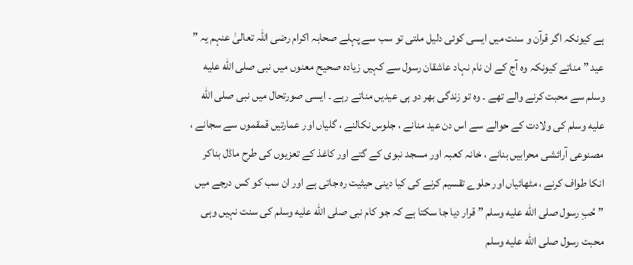ہے کیونکہ اگر قرآن و سنت میں ایسی کوئی دلیل ملتی تو سب سے پہلے صحابہ اکرام رضی اللہ تعالیٰ عنہم یہ ” عید ” مناتے کیونکہ وہ آج کے ان نام نہاد عاشقان رسول سے کہیں زیادہ صحیح معنوں میں نبی صلى الله عليه وسلم سے محبت کرنے والے تھے ۔ وہ تو زندگی بھر دو ہی عیدیں مناتے رہے ۔ ایسی صورتحال میں نبی صلى الله عليه وسلم کی ولادت کے حوالے سے اس دن عید منانے ، جلوس نکالنے ، گلیاں اور عمارتیں قمقموں سے سجانے ، مصنوعی آرائشی محرابیں بنانے ، خانہ کعبہ اور مسجد نبوی کے گتے اور کاغذ کے تعزیوں کی طرح ماڈل بناکر انکا طواف کرنے ، مٹھائیاں اور حلوے تقسیم کرنے کی کیا دینی حیثیت رہ جاتی ہے اور ان سب کو کس درجے میں ” حُبِ رسول صلى الله عليه وسلم ” قرار دیا جا سکتا ہے کہ جو کام نبی صلى الله عليه وسلم کی سنت نہیں وہی محبت رسول صلى الله عليه وسلم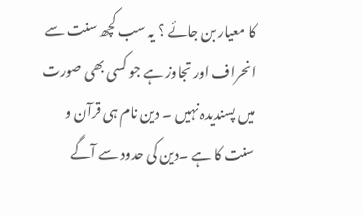کا معیار بن جائے ؟ یہ سب کچھ سنت سے انحراف اور تجاوز ہے جو کسی بھی صورت میں پسندیدہ نہیں ۔ دین نام ہی قرآن و سنت کا ہے ۔دین کی حدود سے آگے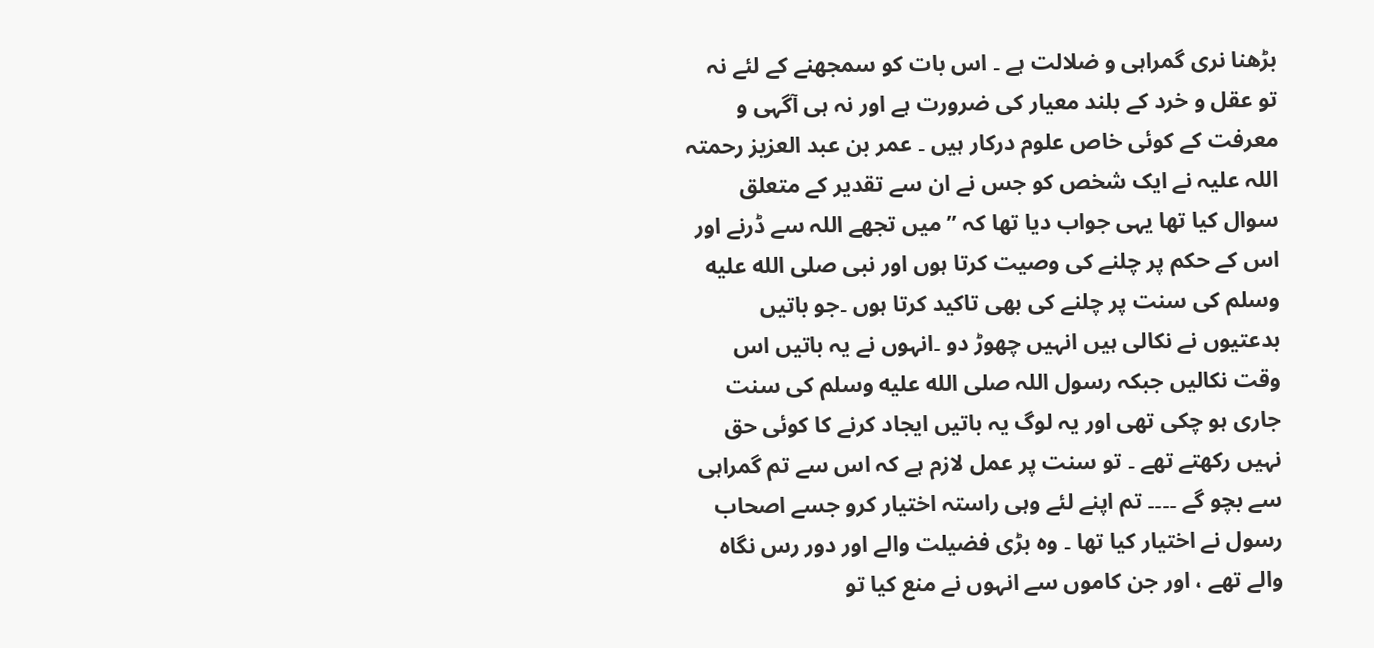بڑھنا نری گمراہی و ضلالت ہے ۔ اس بات کو سمجھنے کے لئے نہ تو عقل و خرد کے بلند معیار کی ضرورت ہے اور نہ ہی آگہی و معرفت کے کوئی خاص علوم درکار ہیں ۔ عمر بن عبد العزیز رحمتہ اللہ علیہ نے ایک شخص کو جس نے ان سے تقدیر کے متعلق سوال کیا تھا یہی جواب دیا تھا کہ ” میں تجھے اللہ سے ڈرنے اور اس کے حکم پر چلنے کی وصیت کرتا ہوں اور نبی صلى الله عليه وسلم کی سنت پر چلنے کی بھی تاکید کرتا ہوں ۔جو باتیں بدعتیوں نے نکالی ہیں انہیں چھوڑ دو ۔انہوں نے یہ باتیں اس وقت نکالیں جبکہ رسول اللہ صلى الله عليه وسلم کی سنت جاری ہو چکی تھی اور یہ لوگ یہ باتیں ایجاد کرنے کا کوئی حق نہیں رکھتے تھے ۔ تو سنت پر عمل لازم ہے کہ اس سے تم گمراہی سے بچو گے ۔۔۔۔ تم اپنے لئے وہی راستہ اختیار کرو جسے اصحاب رسول نے اختیار کیا تھا ۔ وہ بڑی فضیلت والے اور دور رس نگاہ والے تھے ، اور جن کاموں سے انہوں نے منع کیا تو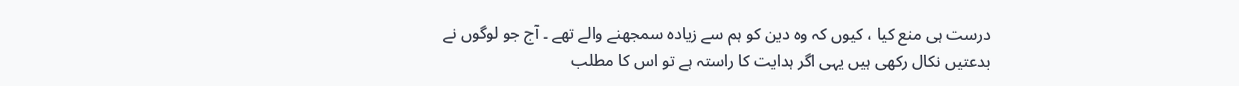درست ہی منع کیا ، کیوں کہ وہ دین کو ہم سے زیادہ سمجھنے والے تھے ۔ آج جو لوگوں نے بدعتیں نکال رکھی ہیں یہی اگر ہدایت کا راستہ ہے تو اس کا مطلب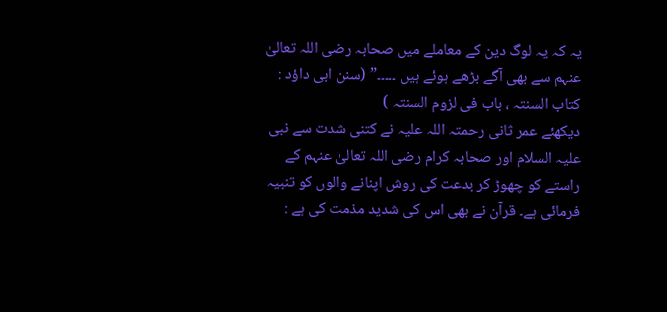یہ کہ یہ لوگ دین کے معاملے میں صحابہ رضی اللہ تعالیٰ عنہم سے بھی آگے بڑھے ہوئے ہیں ۔۔۔۔۔” (سنن ابی داؤد : کتاب السنتہ ، باب فی لزوم السنتہ )
دیکھئے عمر ثانی رحمتہ اللہ علیہ نے کتنی شدت سے نبی علیہ السلام اور صحابہ کرام رضی اللہ تعالیٰ عنہم کے راستے کو چھوڑ کر بدعت کی روش اپنانے والوں کو تنبیہ فرمائی ہے۔ قرآن نے بھی اس کی شدید مذمت کی ہے :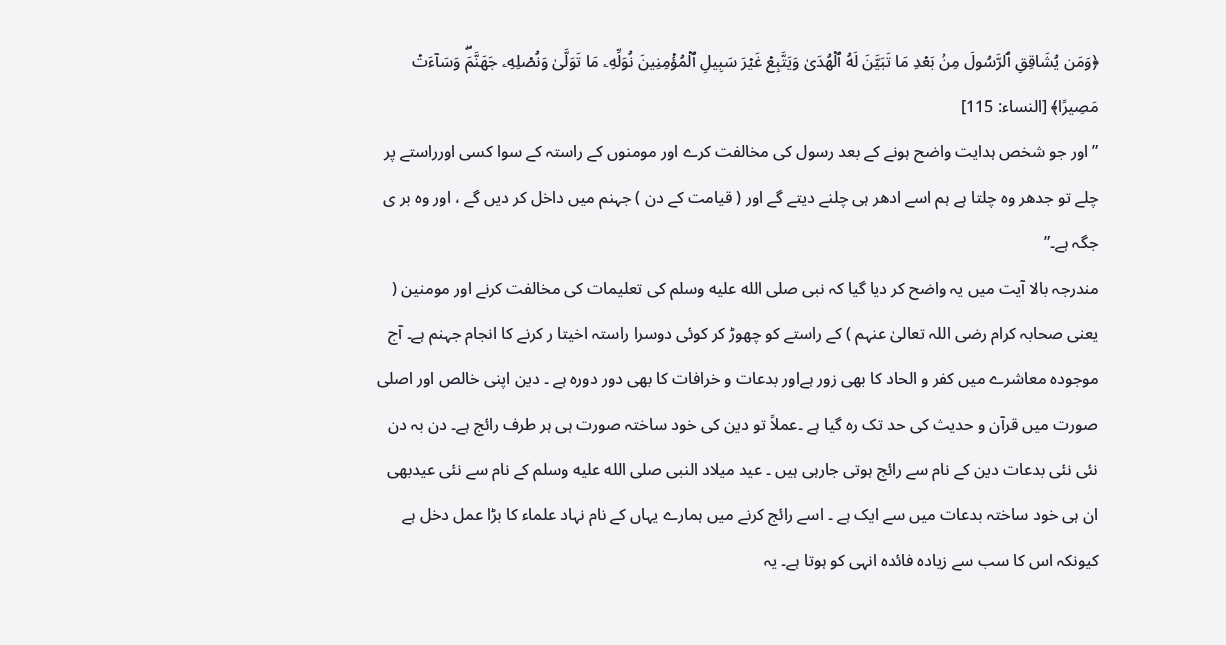﴿وَمَن يُشَاقِقِ ٱلرَّسُولَ مِنۢ بَعۡدِ مَا تَبَيَّنَ لَهُ ٱلۡهُدَىٰ وَيَتَّبِعۡ غَيۡرَ سَبِيلِ ٱلۡمُؤۡمِنِينَ نُوَلِّهِۦ مَا تَوَلَّىٰ وَنُصۡلِهِۦ جَهَنَّمَۖ وَسَآءَتۡ مَصِيرًا﴾ [النساء: 115]
” اور جو شخص ہدایت واضح ہونے کے بعد رسول کی مخالفت کرے اور مومنوں کے راستہ کے سوا کسی اورراستے پر چلے تو جدھر وہ چلتا ہے ہم اسے ادھر ہی چلنے دیتے گے اور ( قیامت کے دن ) جہنم میں داخل کر دیں گے ، اور وہ بر ی جگہ ہے۔”
مندرجہ بالا آیت میں یہ واضح کر دیا گیا کہ نبی صلى الله عليه وسلم کی تعلیمات کی مخالفت کرنے اور مومنین ( یعنی صحابہ کرام رضی اللہ تعالیٰ عنہم ) کے راستے کو چھوڑ کر کوئی دوسرا راستہ اخیتا ر کرنے کا انجام جہنم ہے۔ آج موجودہ معاشرے میں کفر و الحاد کا بھی زور ہےاور بدعات و خرافات کا بھی دور دورہ ہے ۔ دین اپنی خالص اور اصلی صورت میں قرآن و حدیث کی حد تک رہ گیا ہے ۔عملاً تو دین کی خود ساختہ صورت ہی ہر طرف رائج ہے۔ دن بہ دن نئی نئی بدعات دین کے نام سے رائج ہوتی جارہی ہیں ۔ عید میلاد النبی صلى الله عليه وسلم کے نام سے نئی عیدبھی ان ہی خود ساختہ بدعات میں سے ایک ہے ۔ اسے رائج کرنے میں ہمارے یہاں کے نام نہاد علماء کا بڑا عمل دخل ہے کیونکہ اس کا سب سے زیادہ فائدہ انہی کو ہوتا ہے۔ یہ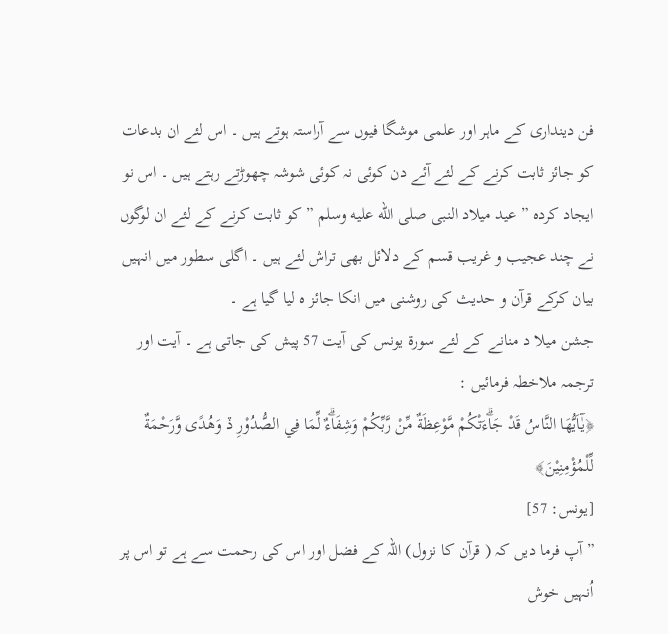فن دینداری کے ماہر اور علمی موشگا فیوں سے آراستہ ہوتے ہیں ۔ اس لئے ان بدعات کو جائز ثابت کرنے کے لئے آئے دن کوئی نہ کوئی شوشہ چھوڑتے رہتے ہیں ۔ اس نو ایجاد کردہ ” عید میلاد النبی صلى الله عليه وسلم ” کو ثابت کرنے کے لئے ان لوگوں نے چند عجیب و غریب قسم کے دلائل بھی تراش لئے ہیں ۔ اگلی سطور میں انہیں بیان کرکے قرآن و حدیث کی روشنی میں انکا جائز ہ لیا گیا ہے ۔
جشن میلا د منانے کے لئے سورۃ یونس کی آیت 57 پیش کی جاتی ہے ۔ آیت اور ترجمہ ملاخطہ فرمائیں :
﴿يٰٓاَيُّھَا النَّاسُ قَدْ جَاۗءَتْكُمْ مَّوْعِظَةٌ مِّنْ رَّبِّكُمْ وَشِفَاۗءٌ لِّمَا فِي الصُّدُوْرِ ڏ وَهُدًى وَّرَحْمَةٌ لِّلْمُؤْمِنِيْنَ﴾
[يونس: 57]
” آپ فرما دیں کہ ( قرآن کا نزول) اللہ کے فضل اور اس کی رحمت سے ہے تو اس پر اُنہیں خوش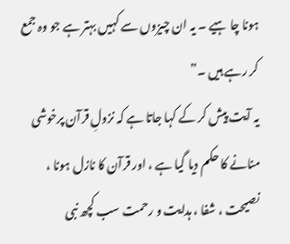ہونا چا ہیے ۔ یہ ان چیزوں سے کہیں بہتر ہے جو وہ جمع کر رہے ہیں ۔”
یہ آیت پیش کر کے کہا جاتا ہے کہ نزولِ قرآن پرخوشی منانے کا حکم دیا گیا ہے ، اور قرآن کا نازل ہونا ، نصیحت ، شفا ، ہدایت و رحمت سب کچھ نبی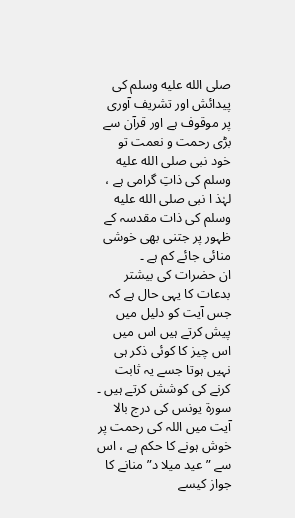صلى الله عليه وسلم کی پیدائش اور تشریف آوری پر موقوف ہے اور قرآن سے بڑی رحمت و نعمت تو خود نبی صلى الله عليه وسلم کی ذاتِ گرامی ہے ، لہٰذ ا نبی صلى الله عليه وسلم کی ذات مقدسہ کے ظہور پر جتنی بھی خوشی منائی جائے کم ہے ۔
ان حضرات کی بیشتر بدعات کا یہی حال ہے کہ جس آیت کو دلیل میں پیش کرتے ہیں اس میں اس چیز کا کوئی ذکر ہی نہیں ہوتا جسے یہ ثابت کرنے کی کوشش کرتے ہیں ۔ سورۃ یونس کی درج بالا آیت میں اللہ کی رحمت پر خوش ہونے کا حکم ہے ، اس سے ” عید میلا د” منانے کا جواز کیسے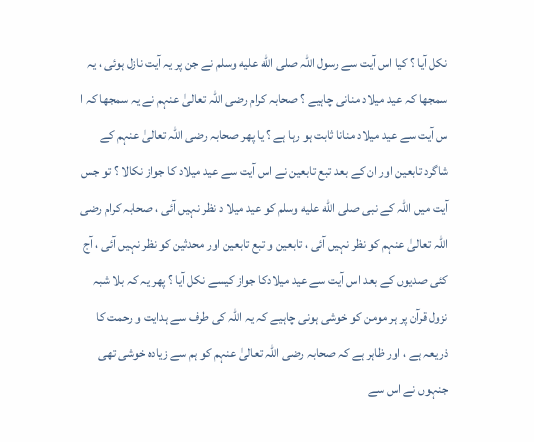نکل آیا ؟ کیا اس آیت سے رسول اللہ صلى الله عليه وسلم نے جن پر یہ آیت نازل ہوئی ، یہ سمجھا کہ عید میلاد منانی چاہیے ؟ صحابہ کرام رضی اللہ تعالیٰ عنہم نے یہ سمجھا کہ ا س آیت سے عید میلاد منانا ثابت ہو رہا ہے ؟ یا پھر صحابہ رضی اللہ تعالیٰ عنہم کے شاگرد تابعین اور ان کے بعد تبع تابعین نے اس آیت سے عید میلاد کا جواز نکالا ؟ تو جس آیت میں اللہ کے نبی صلى الله عليه وسلم کو عید میلا د نظر نہیں آئی ، صحابہ کرام رضی اللہ تعالیٰ عنہم کو نظر نہیں آئی ، تابعین و تبع تابعین اور محدثین کو نظر نہیں آئی ، آج کئی صدیوں کے بعد اس آیت سے عید میلادکا جواز کیسے نکل آیا ؟ پھر یہ کہ بلا شبہ نزول قرآن پر ہر مومن کو خوشی ہونی چاہیے کہ یہ اللہ کی طرف سے ہدایت و رحمت کا ذریعہ ہے ، اور ظاہر ہے کہ صحابہ رضی اللہ تعالیٰ عنہم کو ہم سے زیادہ خوشی تھی جنہوں نے اس سے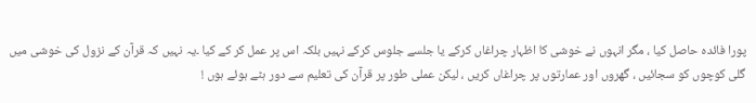پورا فائدہ حاصل کیا ، مگر انہوں نے خوشی کا اظہار چراغاں کرکے یا جلسے جلوس کرکے نہیں بلکہ اس پر عمل کر کے کیا ۔یہ نہیں کہ قرآن کے نزول کی خوشی میں گلی کوچوں کو سجائیں ، گھروں اور عمارتوں پر چراغاں کریں ، لیکن عملی طور پر قرآن کی تعلیم سے دور ہٹے ہوئے ہوں !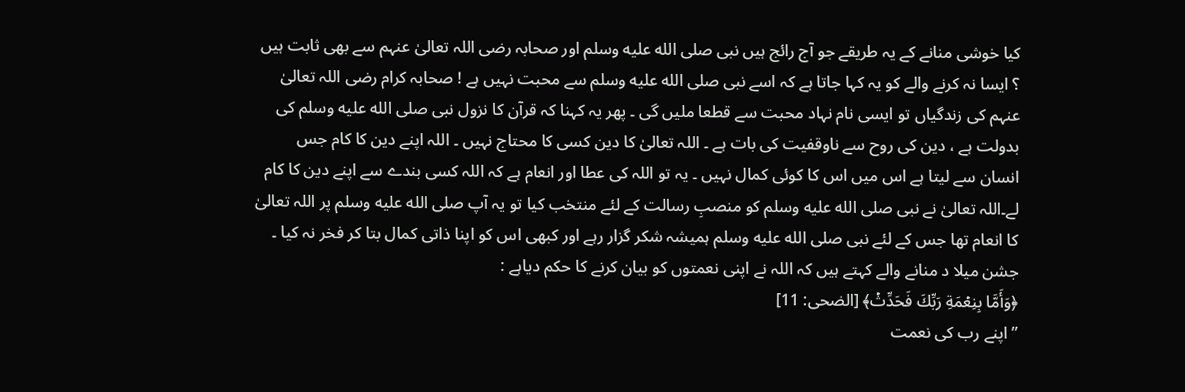کیا خوشی منانے کے یہ طریقے جو آج رائج ہیں نبی صلى الله عليه وسلم اور صحابہ رضی اللہ تعالیٰ عنہم سے بھی ثابت ہیں ؟ ایسا نہ کرنے والے کو یہ کہا جاتا ہے کہ اسے نبی صلى الله عليه وسلم سے محبت نہیں ہے ! صحابہ کرام رضی اللہ تعالیٰ عنہم کی زندگیاں تو ایسی نام نہاد محبت سے قطعا ملیں گی ۔ پھر یہ کہنا کہ قرآن کا نزول نبی صلى الله عليه وسلم کی بدولت ہے ، دین کی روح سے ناوقفیت کی بات ہے ۔ اللہ تعالیٰ کا دین کسی کا محتاج نہیں ۔ اللہ اپنے دین کا کام جس انسان سے لیتا ہے اس میں اس کا کوئی کمال نہیں ۔ یہ تو اللہ کی عطا اور انعام ہے کہ اللہ کسی بندے سے اپنے دین کا کام لے۔اللہ تعالیٰ نے نبی صلى الله عليه وسلم کو منصبِ رسالت کے لئے منتخب کیا تو یہ آپ صلى الله عليه وسلم پر اللہ تعالیٰ کا انعام تھا جس کے لئے نبی صلى الله عليه وسلم ہمیشہ شکر گزار رہے اور کبھی اس کو اپنا ذاتی کمال بتا کر فخر نہ کیا ۔ جشن میلا د منانے والے کہتے ہیں کہ اللہ نے اپنی نعمتوں کو بیان کرنے کا حکم دیاہے :
﴿وَأَمَّا بِنِعۡمَةِ رَبِّكَ فَحَدِّثۡ﴾ [الضحى: 11]
” اپنے رب کی نعمت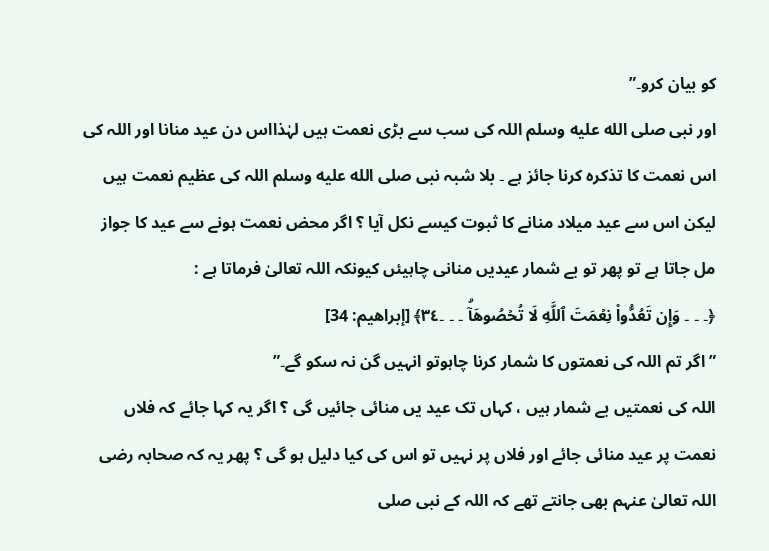کو بیان کرو۔”
اور نبی صلى الله عليه وسلم اللہ کی سب سے بڑی نعمت ہیں لہٰذااس دن عید منانا اور اللہ کی اس نعمت کا تذکرہ کرنا جائز ہے ۔ بلا شبہ نبی صلى الله عليه وسلم اللہ کی عظیم نعمت ہیں لیکن اس سے عید میلاد منانے کا ثبوت کیسے نکل آیا ؟ اگر محض نعمت ہونے سے عید کا جواز مل جاتا ہے تو پھر تو بے شمار عیدیں منانی چاہیئں کیونکہ اللہ تعالیٰ فرماتا ہے :
﴿۔ ۔ ۔ وَإِن تَعُدُّواْ نِعۡمَتَ ٱللَّهِ لَا تُحۡصُوهَآۗ ۔ ۔ ۔٣٤﴾ [إبراهيم: 34]
” اگر تم اللہ کی نعمتوں کا شمار کرنا چاہوتو انہیں گن نہ سکو گے۔”
اللہ کی نعمتیں بے شمار ہیں ، کہاں تک عید یں منائی جائیں گی ؟ اگر یہ کہا جائے کہ فلاں نعمت پر عید منائی جائے اور فلاں پر نہیں تو اس کی کیا دلیل ہو گی ؟ پھر یہ کہ صحابہ رضی اللہ تعالیٰ عنہم بھی جانتے تھے کہ اللہ کے نبی صلى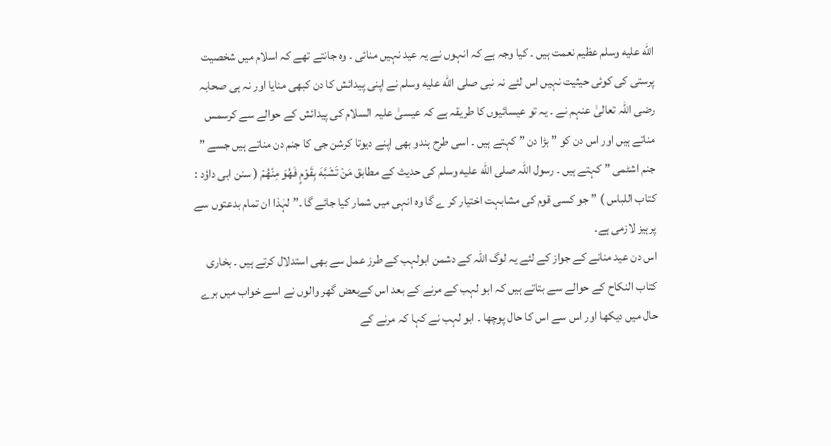الله عليه وسلم عظیم نعمت ہیں ۔ کیا وجہ ہے کہ انہوں نے یہ عید نہیں منائی ۔ وہ جانتے تھے کہ اسلام میں شخصیت پرستی کی کوئی حیثیت نہیں اس لئے نہ نبی صلى الله عليه وسلم نے اپنی پیدائش کا دن کبھی منایا اور نہ ہی صحابہ رضی اللہ تعالیٰ عنہم نے ۔ یہ تو عیسائیوں کا طریقہ ہے کہ عیسیٰ علیہ السلام کی پیدائش کے حوالے سے کرسمس مناتے ہیں اور اس دن کو ” بڑا دن ” کہتے ہیں ۔ اسی طرح ہندو بھی اپنے دیوتا کرشن جی کا جنم دن مناتے ہیں جسے ” جنم اشٹمی ” کہتے ہیں ۔ رسول اللہ صلى الله عليه وسلم کی حدیث کے مطابق مَنْ تَشَبَّهَ بِقَوْمٍ فَهُوَ مِنْهُمْ ( سنن ابی داؤد : کتاب اللباس ) ” جو کسی قوم کی مشابہت اختیار کر ے گا وہ انہی میں شمار کیا جائے گا ۔” لہٰذا ان تمام بدعتوں سے پرہیز لازمی ہے۔
اس دن عید منانے کے جواز کے لئے یہ لوگ اللہ کے دشمن ابولہب کے طرز عمل سے بھی استدلال کرتے ہیں ۔ بخاری کتاب النکاح کے حوالے سے بتاتے ہیں کہ ابو لہب کے مرنے کے بعد اس کےبعض گھر والوں نے اسے خواب میں برے حال میں دیکھا اور اس سے اس کا حال پوچھا ۔ ابو لہب نے کہا کہ مرنے کے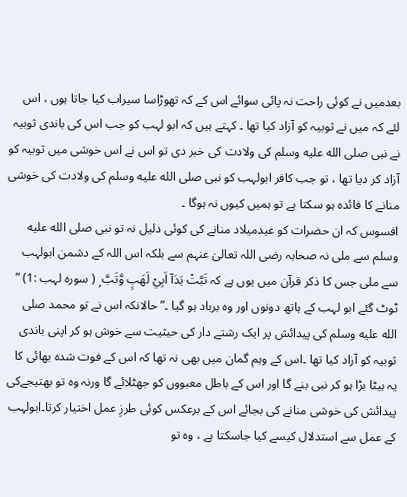بعدمیں نے کوئی راحت نہ پائی سوائے اس کے کہ تھوڑاسا سیراب کیا جاتا ہوں ، اس لئے کہ میں نے ثوبیہ کو آزاد کیا تھا ۔ کہتے ہیں کہ ابو لہب کو جب اس کی باندی ثوبیہ نے نبی صلى الله عليه وسلم کی ولادت کی خبر دی تو اس نے اس خوشی میں ثوبیہ کو آزاد کر دیا تھا ، تو جب کافر ابولہب کو نبی صلى الله عليه وسلم کی ولادت کی خوشی منانے کا فائدہ ہو سکتا ہے تو ہمیں کیوں نہ ہوگا ۔
افسوس کہ ان حضرات کو عیدمیلاد منانے کی کوئی دلیل نہ تو نبی صلى الله عليه وسلم سے ملی نہ صحابہ رضی اللہ تعالیٰ عنہم سے بلکہ اس اللہ کے دشمن ابولہب سے ملی جس کا ذکر قرآن میں یوں ہے کہ تَبَّتْ يَدَآ اَبِيْ لَهَبٍ وَّتَبَّ ۭ ( سورہ لہب :1) ” ٹوٹ گئے ابو لہب کے ہاتھ دونوں اور وہ برباد ہو گیا ۔” حالانکہ اس نے تو محمد صلى الله عليه وسلم کی پیدائش پر ایک رشتے دار کی حیثیت سے خوش ہو کر اپنی باندی ثوبیہ کو آزاد کیا تھا ۔اس کے وہم گمان میں بھی نہ تھا کہ اس کے فوت شدہ بھائی کا یہ بیٹا بڑا ہو کر نبی بنے گا اور اس کے باطل معبووں کو جھٹلائے گا ورنہ وہ تو بھتیجےکی پیدائش کی خوشی منانے کی بجائے اس کے برعکس کوئی طرزِ عمل اختیار کرتا۔ابولہب کے عمل سے استدلال کیسے کیا جاسکتا ہے ، وہ تو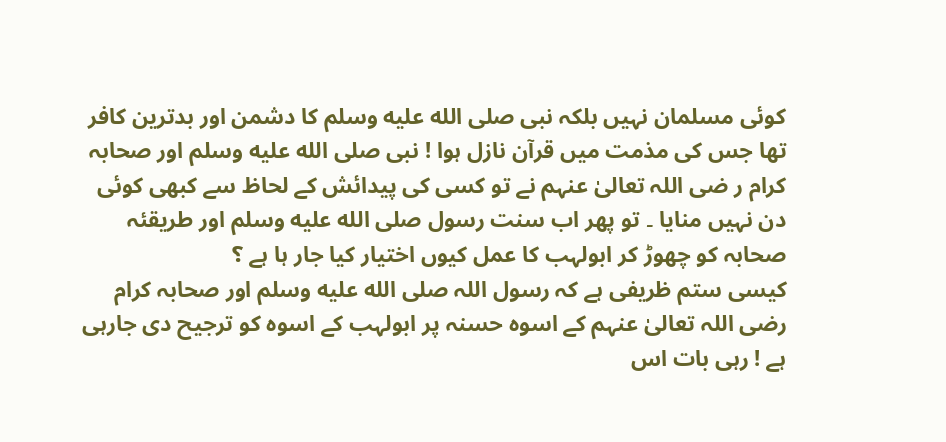کوئی مسلمان نہیں بلکہ نبی صلى الله عليه وسلم کا دشمن اور بدترین کافر تھا جس کی مذمت میں قرآن نازل ہوا ! نبی صلى الله عليه وسلم اور صحابہ کرام ر ضی اللہ تعالیٰ عنہم نے تو کسی کی پیدائش کے لحاظ سے کبھی کوئی دن نہیں منایا ۔ تو پھر اب سنت رسول صلى الله عليه وسلم اور طریقئہ صحابہ کو چھوڑ کر ابولہب کا عمل کیوں اختیار کیا جار ہا ہے ؟
کیسی ستم ظریفی ہے کہ رسول اللہ صلى الله عليه وسلم اور صحابہ کرام رضی اللہ تعالیٰ عنہم کے اسوہ حسنہ پر ابولہب کے اسوہ کو ترجیح دی جارہی ہے ! رہی بات اس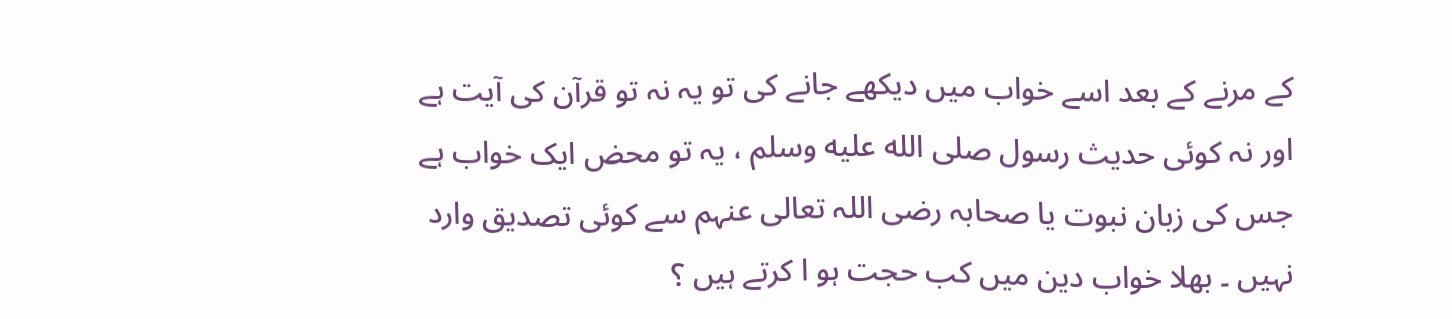کے مرنے کے بعد اسے خواب میں دیکھے جانے کی تو یہ نہ تو قرآن کی آیت ہے اور نہ کوئی حدیث رسول صلى الله عليه وسلم ، یہ تو محض ایک خواب ہے جس کی زبان نبوت یا صحابہ رضی اللہ تعالی عنہم سے کوئی تصدیق وارد نہیں ۔ بھلا خواب دین میں کب حجت ہو ا کرتے ہیں ؟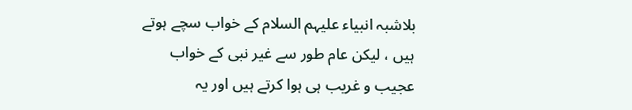بلاشبہ انبیاء علیہم السلام کے خواب سچے ہوتے ہیں ، لیکن عام طور سے غیر نبی کے خواب عجیب و غریب ہی ہوا کرتے ہیں اور یہ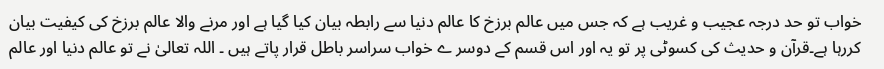خواب تو حد درجہ عجیب و غریب ہے کہ جس میں عالم برزخ کا عالم دنیا سے رابطہ بیان کیا گیا ہے اور مرنے والا عالم برزخ کی کیفیت بیان کررہا ہے۔قرآن و حدیث کی کسوٹی پر تو یہ اور اس قسم کے دوسر ے خواب سراسر باطل قرار پاتے ہیں ۔ اللہ تعالیٰ نے تو عالم دنیا اور عالم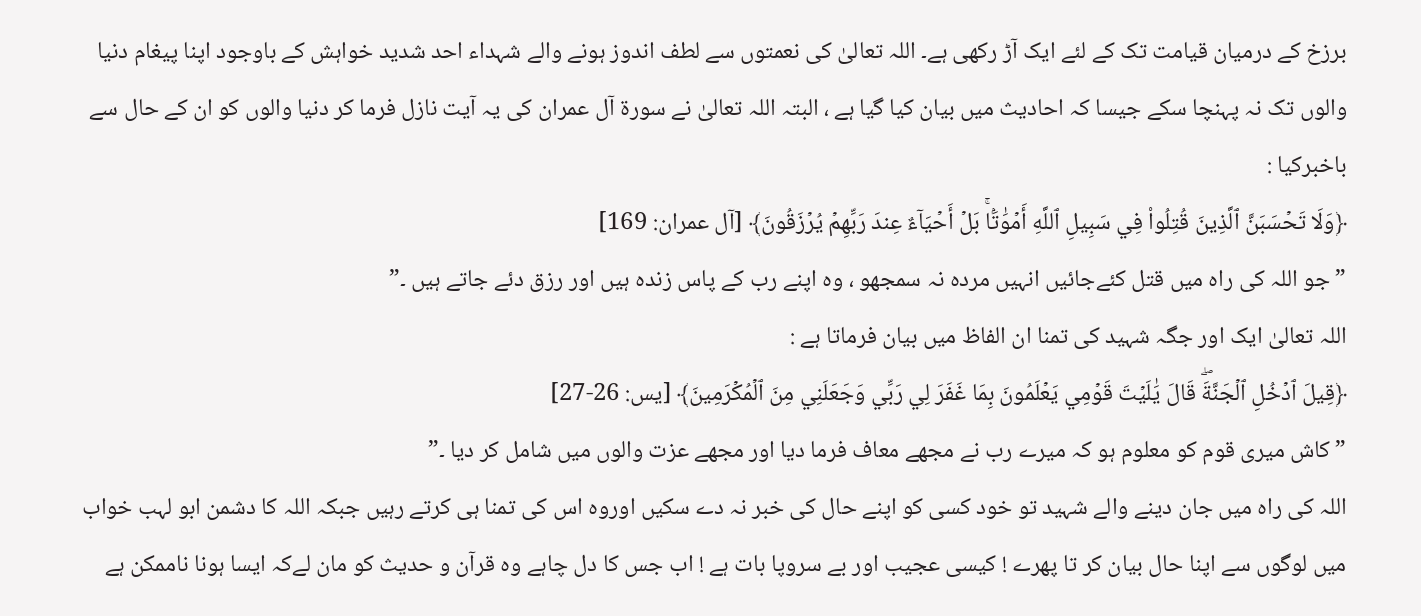برزخ کے درمیان قیامت تک کے لئے ایک آڑ رکھی ہے۔ اللہ تعالیٰ کی نعمتوں سے لطف اندوز ہونے والے شہداء احد شدید خواہش کے باوجود اپنا پیغام دنیا والوں تک نہ پہنچا سکے جیسا کہ احادیث میں بیان کیا گیا ہے ، البتہ اللہ تعالیٰ نے سورۃ آل عمران کی یہ آیت نازل فرما کر دنیا والوں کو ان کے حال سے باخبرکیا :
﴿وَلَا تَحۡسَبَنَّ ٱلَّذِينَ قُتِلُواْ فِي سَبِيلِ ٱللَّهِ أَمۡوَٰتَۢاۚ بَلۡ أَحۡيَآءٌ عِندَ رَبِّهِمۡ يُرۡزَقُونَ﴾ [آل عمران: 169]
” جو اللہ کی راہ میں قتل کئےجائیں انہیں مردہ نہ سمجھو ، وہ اپنے رب کے پاس زندہ ہیں اور رزق دئے جاتے ہیں ۔”
اللہ تعالیٰ ایک اور جگہ شہید کی تمنا ان الفاظ میں بیان فرماتا ہے :
﴿قِيلَ ٱدۡخُلِ ٱلۡجَنَّةَۖ قَالَ يَٰلَيۡتَ قَوۡمِي يَعۡلَمُونَ بِمَا غَفَرَ لِي رَبِّي وَجَعَلَنِي مِنَ ٱلۡمُكۡرَمِينَ﴾ [يس: 26-27]
” کاش میری قوم کو معلوم ہو کہ میرے رب نے مجھے معاف فرما دیا اور مجھے عزت والوں میں شامل کر دیا ۔”
اللہ کی راہ میں جان دینے والے شہید تو خود کسی کو اپنے حال کی خبر نہ دے سکیں اوروہ اس کی تمنا ہی کرتے رہیں جبکہ اللہ کا دشمن ابو لہب خواب میں لوگوں سے اپنا حال بیان کر تا پھرے ! کیسی عجیب اور بے سروپا بات ہے ! اب جس کا دل چاہے وہ قرآن و حدیث کو مان لےکہ ایسا ہونا ناممکن ہے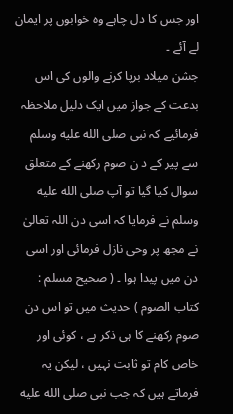اور جس کا دل چاہے وہ خوابوں پر ایمان لے آئے ۔
جشن میلاد برپا کرنے والوں کی اس بدعت کے جواز میں ایک دلیل ملاحظہ فرمائیے کہ نبی صلى الله عليه وسلم سے پیر کے د ن صوم رکھنے کے متعلق سوال کیا گیا تو آپ صلى الله عليه وسلم نے فرمایا کہ اسی دن اللہ تعالیٰ نے مجھ پر وحی نازل فرمائی اور اسی دن میں پیدا ہوا ۔ ( صحیح مسلم : کتاب الصوم ) حدیث میں تو اس دن صوم رکھنے کا ہی ذکر ہے ، کوئی اور خاص کام تو ثابت نہیں ، لیکن یہ فرماتے ہیں کہ جب نبی صلى الله عليه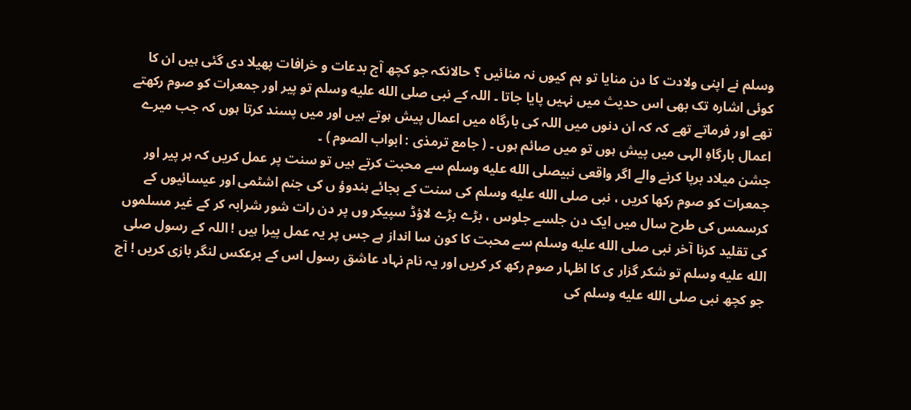وسلم نے اپنی ولادت کا دن منایا تو ہم کیوں نہ منائیں ؟ حالانکہ جو کچھ آج بدعات و خرافات پھیلا دی گئی ہیں ان کا کوئی اشارہ تک بھی اس حدیث میں نہیں پایا جاتا ۔ اللہ کے نبی صلى الله عليه وسلم تو پیر اور جمعرات کو صوم رکھتے تھے اور فرماتے تھے کہ کہ ان دنوں میں اللہ کی بارگاہ میں اعمال پیش ہوتے ہیں اور میں پسند کرتا ہوں کہ جب میرے اعمال بارگاہِ الہی میں پیش ہوں تو میں صائم ہوں ۔ ( جامع ترمذی : ابواب الصوم ) ۔
جشن میلاد برپا کرنے والے اگر واقعی نبیصلى الله عليه وسلم سے محبت کرتے ہیں تو سنت پر عمل کریں کہ ہر پیر اور جمعرات کو صوم رکھا کریں ، نبی صلى الله عليه وسلم کی سنت کے بجائے ہندوؤ ں کی جنم اشٹمی اور عیسائیوں کے کرسمس کی طرح سال میں ایک دن جلسے جلوس ، بڑے بڑے لاؤڈ سپیکر وں پر دن رات شور شرابہ کر کے غیر مسلموں کی تقلید کرنا آخر نبی صلى الله عليه وسلم سے محبت کا کون سا انداز ہے جس پر یہ عمل پیرا ہیں ! اللہ کے رسول صلى الله عليه وسلم تو شکر گزار ی کا اظہار صوم رکھ کر کریں اور یہ نام نہاد عاشق رسول اس کے برعکس لنگر بازی کریں ! آج جو کچھ نبی صلى الله عليه وسلم کی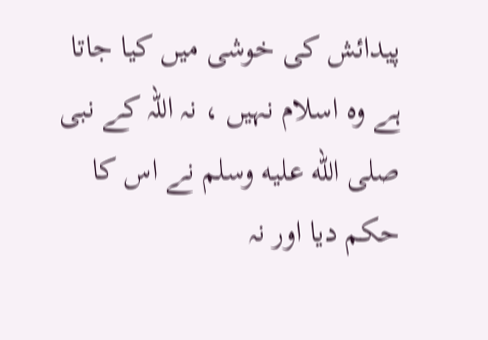پیدائش کی خوشی میں کیا جاتا ہے وہ اسلام نہیں ، نہ اللہ کے نبی صلى الله عليه وسلم نے اس کا حکم دیا اور نہ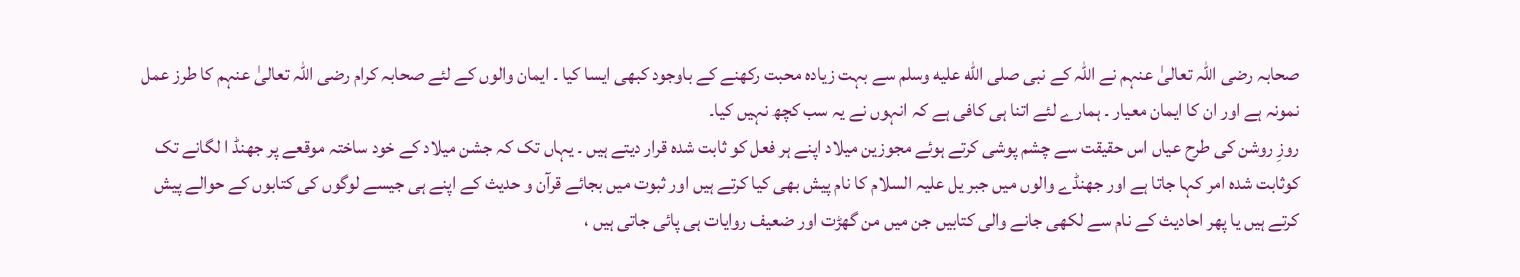صحابہ رضی اللہ تعالیٰ عنہم نے اللہ کے نبی صلى الله عليه وسلم سے بہت زیادہ محبت رکھنے کے باوجود کبھی ایسا کیا ۔ ایمان والوں کے لئے صحابہ کرام رضی اللہ تعالیٰ عنہم کا طرز عمل نمونہ ہے اور ان کا ایمان معیار ۔ ہمارے لئے اتنا ہی کافی ہے کہ انہوں نے یہ سب کچھ نہیں کیا۔
روزِ روشن کی طرح عیاں اس حقیقت سے چشم پوشی کرتے ہوئے مجوزین میلاد اپنے ہر فعل کو ثابت شدہ قرار دیتے ہیں ۔ یہاں تک کہ جشن میلاد کے خود ساختہ موقعے پر جھنڈ ا لگانے تک کوثابت شدہ امر کہا جاتا ہے اور جھنڈے والوں میں جبر یل علیہ السلام کا نام پیش بھی کیا کرتے ہیں اور ثبوت میں بجائے قرآن و حدیث کے اپنے ہی جیسے لوگوں کی کتابوں کے حوالے پیش کرتے ہیں یا پھر احادیث کے نام سے لکھی جانے والی کتابیں جن میں من گھڑت اور ضعیف روایات ہی پائی جاتی ہیں ،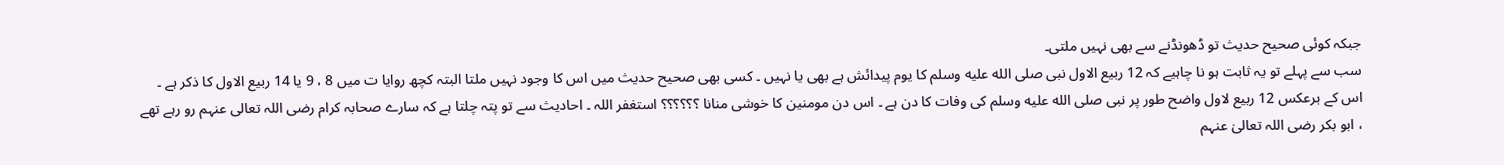جبکہ کوئی صحیح حدیث تو ڈھونڈنے سے بھی نہیں ملتی۔
سب سے پہلے تو یہ ثابت ہو نا چاہیے کہ 12 ربیع الاول نبی صلى الله عليه وسلم کا یوم پیدائش ہے بھی یا نہیں ۔ کسی بھی صحیح حدیث میں اس کا وجود نہیں ملتا البتہ کچھ روایا ت میں 8 ، 9 یا 14 ربیع الاول کا ذکر ہے ۔ اس کے برعکس 12 ربیع لاول واضح طور پر نبی صلى الله عليه وسلم کی وفات کا دن ہے ۔ اس دن مومنین کا خوشی منانا ؟؟؟؟؟؟ استغفر اللہ ۔ احادیث سے تو پتہ چلتا ہے کہ سارے صحابہ کرام رضی اللہ تعالی عنہم رو رہے تھے ، ابو بکر رضی اللہ تعالیٰ عنہم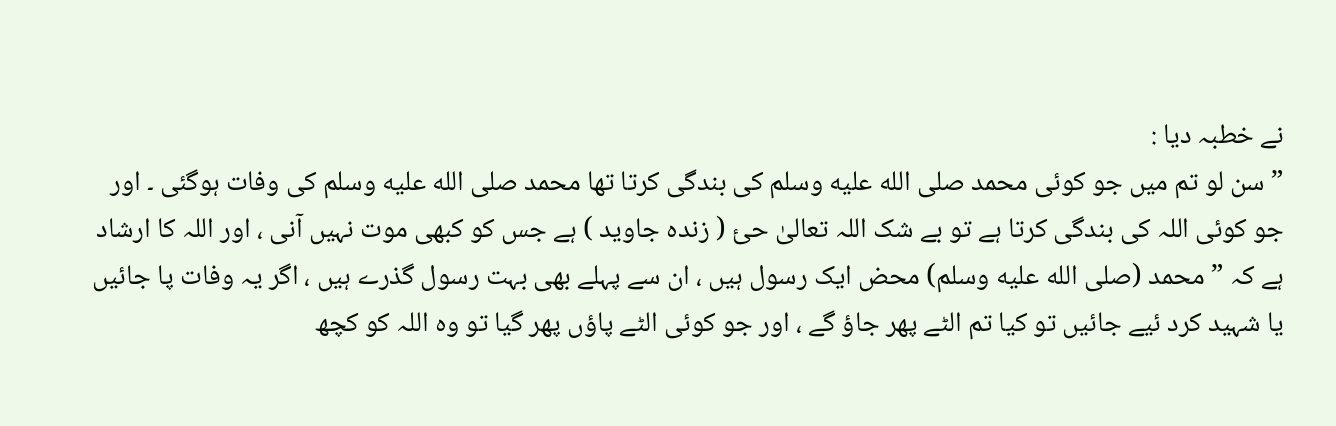نے خطبہ دیا :
” سن لو تم میں جو کوئی محمد صلى الله عليه وسلم کی بندگی کرتا تھا محمد صلى الله عليه وسلم کی وفات ہوگئی ۔ اور جو کوئی اللہ کی بندگی کرتا ہے تو بے شک اللہ تعالیٰ حئ ( زندہ جاوید ) ہے جس کو کبھی موت نہیں آنی ، اور اللہ کا ارشاد ہے کہ ” محمد (صلى الله عليه وسلم) محض ایک رسول ہیں ، ان سے پہلے بھی بہت رسول گذرے ہیں ، اگر یہ وفات پا جائیں یا شہید کرد ئیے جائیں تو کیا تم الٹے پھر جاؤ گے ، اور جو کوئی الٹے پاؤں پھر گیا تو وہ اللہ کو کچھ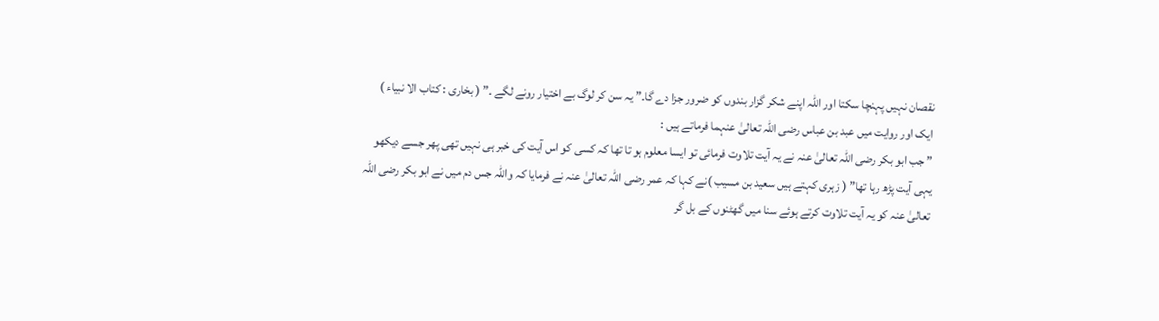نقصان نہیں پہنچا سکتا اور اللہ اپنے شکر گزار بندوں کو ضرور جزا دے گا۔” یہ سن کر لوگ بے اختیار رونے لگے ۔” ( بخاری : کتاب الا نبیاء )
ایک اور روایت میں عبد بن عباس رضی اللہ تعالیٰ عنہما فرماتے ہیں :
” جب ابو بکر رضی اللہ تعالیٰ عنہ نے یہ آیت تلاوت فرمائی تو ایسا معلوم ہو تا تھا کہ کسی کو اس آیت کی خبر ہی نہیں تھی پھر جسے دیکھو یہی آیت پڑھ رہا تھا” ( زہری کہتے ہیں سعید بن مسیب )نے کہا کہ عمر رضی اللہ تعالیٰ عنہ نے فرمایا کہ واللہ جس دم میں نے ابو بکر رضی اللہ تعالیٰ عنہ کو یہ آیت تلاوت کرتے ہوئے سنا میں گھٹنوں کے بل گر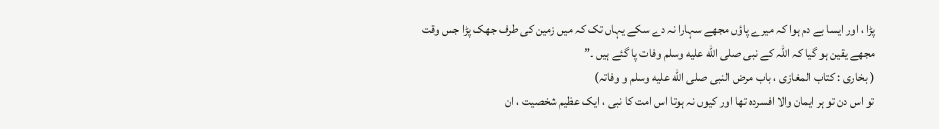پڑا ، اور ایسا بے دم ہوا کہ میرے پاؤں مجھے سہارا نہ دے سکے یہاں تک کہ میں زمین کی طرف جھک پڑا جس وقت مجھے یقین ہو گیا کہ اللہ کے نبی صلى الله عليه وسلم وفات پا گئے ہیں ۔”
( بخاری : کتاب المغازی ، باب مرض النبی صلى الله عليه وسلم و وفاتہ)
تو اس دن تو ہر ایمان والا افسردہ تھا اور کیوں نہ ہوتا اس امت کا نبی ، ایک عظیم شخصیت ، ان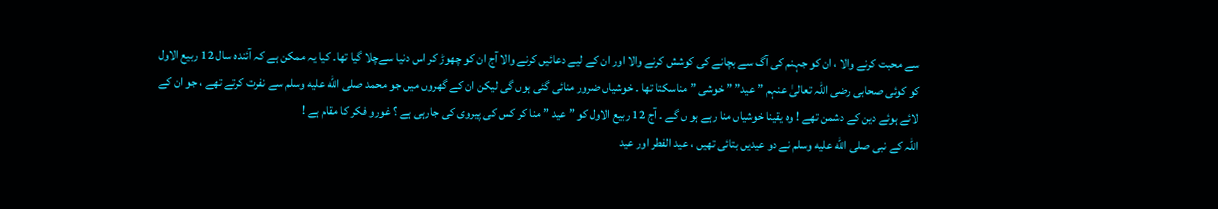سے محبت کرنے والا ، ان کو جہنم کی آگ سے بچانے کی کوشش کرنے والا اور ان کے لیے دعائیں کرنے والا آج ان کو چھوڑ کر اس دنیا سےچلا گیا تھا۔ کیا یہ ممکن ہے کہ آئندہ سال 12 ربیع الاول کو کوئی صحابی رضی اللہ تعالیٰ عنہم ” عید” ” خوشی ” مناسکتا تھا ۔ خوشیاں ضرور منائی گئی ہوں گی لیکن ان کے گھروں میں جو محمد صلى الله عليه وسلم سے نفرت کرتے تھے ، جو ان کے لائے ہوئے دین کے دشمن تھے ! وہ یقینا خوشیاں منا رہے ہو ں گے ۔ آج 12 ربیع الاول کو ” عید ” منا کر کس کی پیروی کی جارہی ہے ؟ غورو فکر کا مقام ہے !
اللہ کے نبی صلى الله عليه وسلم نے دو عیدیں بتائی تھیں ، عید الفطر اور عید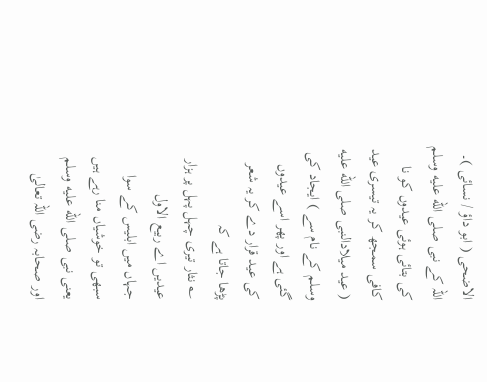الاضحی ( ابو داؤ / نسائی )۔ اللہ کے نبی صلى الله عليه وسلم کی بتائی ہوئی عیدوں کو نا کافی سمجھ کر یہ تیسری عید ( عید میلادالنبی صلى الله عليه وسلم کے نام سے ) ایجاد کی گئی ہے اور پھر اسے عیدوں کی عید قرار دے کر یہ شعر پڑھا جاتا ہے کہ
؎ نثار تیری چہل پہل پر ہزار عیدیں اے ربیع الاول
جہاں میں ابلیس کے سوا سبھی تو خوشیاں منا رہے ہیں
یعنی نبی صلى الله عليه وسلم اور صحابہ رضی اللہ تعالیٰ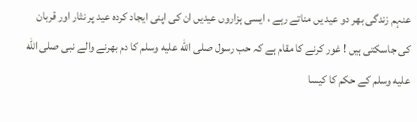عنہم زندگی بھر دو عید یں مناتے رہے ، ایسی ہزاروں عیدیں ان کی اپنی ایجاد کردہ عید پر نثار اور قربان کی جاسکتی ہیں ! غور کرنے کا مقام ہے کہ حب رسول صلى الله عليه وسلم کا دم بھرنے والے نبی صلى الله عليه وسلم کے حکم کا کیسا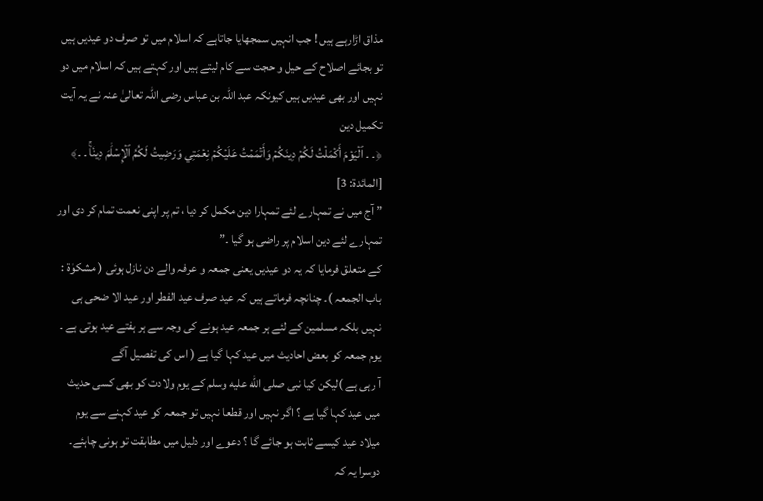مذاق اڑارہے ہیں ! جب انہیں سمجھایا جاتاہے کہ اسلام میں تو صرف دو عیدیں ہیں تو بجائے اصلاح کے حیل و حجت سے کام لیتے ہیں اور کہتے ہیں کہ اسلام میں دو نہیں اور بھی عیدیں ہیں کیونکہ عبد اللہ بن عباس رضی اللہ تعالیٰ عنہ نے یہ آیت تکمیل دین
﴿۔ ۔ ٱلۡيَوۡمَ أَكۡمَلۡتُ لَكُمۡ دِينَكُمۡ وَأَتۡمَمۡتُ عَلَيۡكُمۡ نِعۡمَتِي وَرَضِيتُ لَكُمُ ٱلۡإِسۡلَٰمَ دِينٗاۚ ۔ ۔﴾ [المائدة: 3]
” آج میں نے تمہارے لئے تمہارا دین مکمل کر دیا ، تم پر اپنی نعمت تمام کر دی اور تمہارے لئے دین اسلام پر راضی ہو گیا ۔”
کے متعلق فرمایا کہ یہ دو عیدیں یعنی جمعہ و عرفہ والے دن نازل ہوئی ( مشکوٰۃ : باب الجمعہ )۔ چنانچہ فرماتے ہیں کہ عید صرف عید الفطر اور عید الا ضحی ہی نہیں بلکہ مسلمین کے لئے ہر جمعہ عید ہونے کی وجہ سے ہر ہفتے عید ہوتی ہے ۔ یوم جمعہ کو بعض احادیث میں عید کہا گیا ہے ( اس کی تفصیل آگے
آ رہی ہے )لیکن کیا نبی صلى الله عليه وسلم کے یوم ولادت کو بھی کسی حدیث میں عید کہا گیا ہے ؟ اگر نہیں اور قطعا نہیں تو جمعہ کو عید کہنے سے یوم میلاد عید کیسے ثابت ہو جائے گا ؟ دعوے اور دلیل میں مطابقت تو ہونی چاہئے۔ دوسرا یہ کہ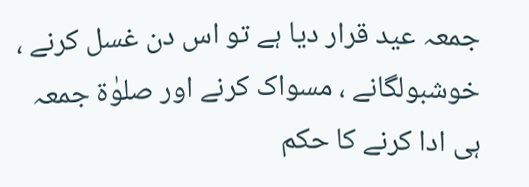جمعہ عید قرار دیا ہے تو اس دن غسل کرنے ، خوشبولگانے ، مسواک کرنے اور صلوٰۃ جمعہ ہی ادا کرنے کا حکم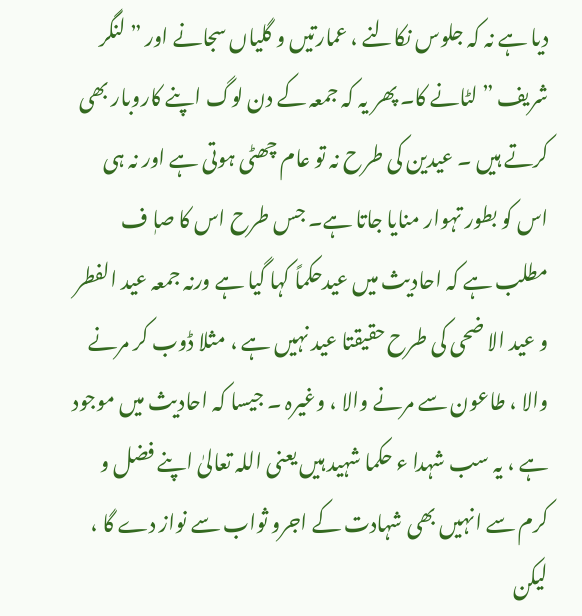دیا ہے نہ کہ جلوس نکالنے ، عمارتیں و گلیاں سجانے اور ” لنگر شریف ” لٹانے کا۔ پھر یہ کہ جمعہ کے دن لوگ اپنے کاروبار بھی کرتے ہیں ۔ عیدین کی طرح نہ تو عام چھٹی ہوتی ہے اور نہ ہی اس کو بطور تہوار منایا جاتا ہے۔ جس طرح اس کا صاٖ ف مطلب ہے کہ احادیث میں عیدحکماً کہا گیا ہے ورنہ جمعہ عید الفطر و عید الا ضحی کی طرح حقیقتا عید نہیں ہے ، مثلا ڈوب کر مرنے والا ، طاعون سے مرنے والا ، وغیرہ ۔ جیسا کہ احادیث میں موجود ہے ، یہ سب شہدا ء حکما شہید ہیں یعنی اللہ تعالیٰ اپنے فضل و کرم سے انہیں بھی شہادت کے اجرو ثواب سے نواز دے گا ، لیکن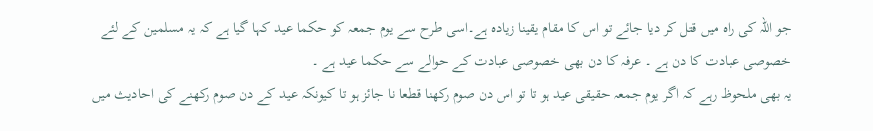جو اللہ کی راہ میں قتل کر دیا جائے تو اس کا مقام یقینا زیادہ ہے۔اسی طرح سے یوم جمعہ کو حکما عید کہا گیا ہے کہ یہ مسلمین کے لئے خصوصی عبادت کا دن ہے ۔ عرفہ کا دن بھی خصوصی عبادت کے حوالے سے حکما عید ہے ۔
یہ بھی ملحوظ رہے کہ اگر یوم جمعہ حقیقی عید ہو تا تو اس دن صوم رکھنا قطعا نا جائز ہو تا کیونکہ عید کے دن صوم رکھنے کی احادیث میں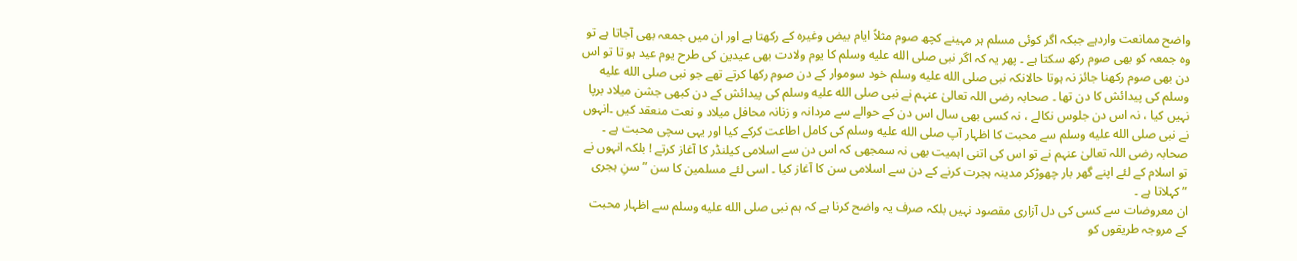واضح ممانعت واردہے جبکہ اگر کوئی مسلم ہر مہینے کچھ صوم مثلاً ایام بیض وغیرہ کے رکھتا ہے اور ان میں جمعہ بھی آجاتا ہے تو وہ جمعہ کو بھی صوم رکھ سکتا ہے ۔ پھر یہ کہ اگر نبی صلى الله عليه وسلم کا یوم ولادت بھی عیدین کی طرح یوم عید ہو تا تو اس دن بھی صوم رکھنا جائز نہ ہوتا حالانکہ نبی صلى الله عليه وسلم خود سوموار کے دن صوم رکھا کرتے تھے جو نبی صلى الله عليه وسلم کی پیدائش کا دن تھا ۔ صحابہ رضی اللہ تعالیٰ عنہم نے نبی صلى الله عليه وسلم کی پیدائش کے دن کبھی جشن میلاد برپا نہیں کیا ، نہ اس دن جلوس نکالے ، نہ کسی بھی سال اس دن کے حوالے سے مردانہ و زنانہ محافل میلاد و نعت منعقد کیں ۔انہوں نے نبی صلى الله عليه وسلم سے محبت کا اظہار آپ صلى الله عليه وسلم کی کامل اطاعت کرکے کیا اور یہی سچی محبت ہے ۔ صحابہ رضی اللہ تعالیٰ عنہم نے تو اس کی اتنی اہمیت بھی نہ سمجھی کہ اس دن سے اسلامی کیلنڈر کا آغاز کرتے ! بلکہ انہوں نے تو اسلام کے لئے اپنے گھر بار چھوڑکر مدینہ ہجرت کرنے کے دن سے اسلامی سن کا آغاز کیا ۔ اسی لئے مسلمین کا سن ” سنِ ہجری ”کہلاتا ہے ۔
ان معروضات سے کسی کی دل آزاری مقصود نہیں بلکہ صرف یہ واضح کرنا ہے کہ ہم نبی صلى الله عليه وسلم سے اظہار محبت کے مروجہ طریقوں کو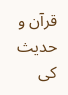قرآن و حدیث کی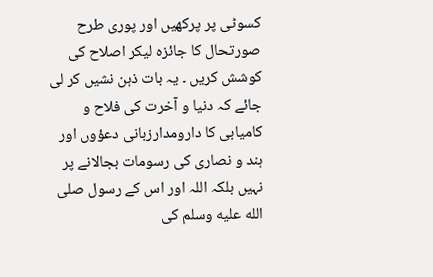کسوٹی پر پرکھیں اور پوری طرح صورتحال کا جائزہ لیکر اصلاح کی کوشش کریں ۔ یہ بات ذہن نشیں کر لی جائے کہ دنیا و آخرت کی فلاح و کامیابی کا دارومدارزبانی دعؤوں اور ہند و نصاری کی رسومات بجالانے پر نہیں بلکہ اللہ اور اس کے رسول صلى الله عليه وسلم کی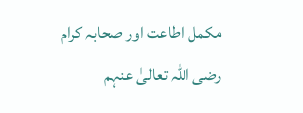مکمل اطاعت اور صحابہ کرام رضی اللہ تعالیٰ عنہم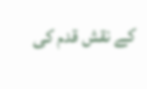کے نقش قدم کی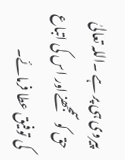پیروی ہی پر ہے ۔اللہ تعالیٰ حق کو سمجھنےاور اس کی اتباع کی توفیق عطا فرمائے۔